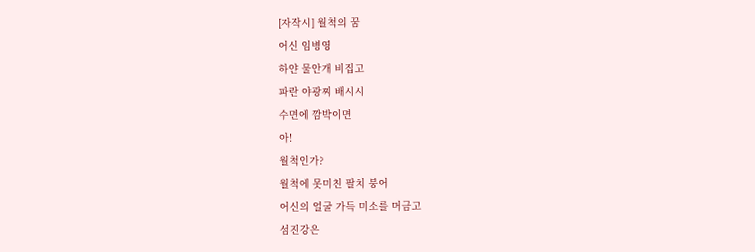[자작시] 월척의 꿈
어신 임병영
하얀 물안개 비집고
파란 야광찌 배시시
수면에 깜박이면
아!
월척인가?
월척에 못미친 팔치 붕어
어신의 얼굴 가득 미소를 머금고
섬진강은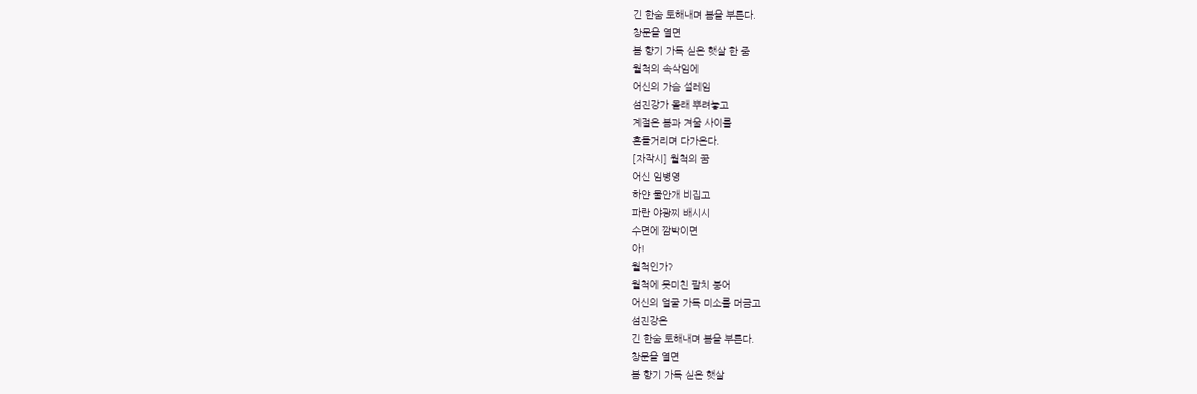긴 한숨 토해내며 봄을 부른다.
창문을 열면
봄 향기 가득 싣은 햇살 한 줌
월척의 속삭임에
어신의 가슴 설레임
섬진강가 몰래 뿌려놓고
계절은 봄과 겨울 사이를
흔들거리며 다가온다.
[자작시] 월척의 꿈
어신 임병영
하얀 물안개 비집고
파란 야광찌 배시시
수면에 깜박이면
아!
월척인가?
월척에 못미친 팔치 붕어
어신의 얼굴 가득 미소를 머금고
섬진강은
긴 한숨 토해내며 봄을 부른다.
창문을 열면
봄 향기 가득 싣은 햇살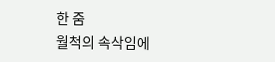한 줌
월척의 속삭임에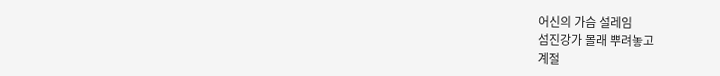어신의 가슴 설레임
섬진강가 몰래 뿌려놓고
계절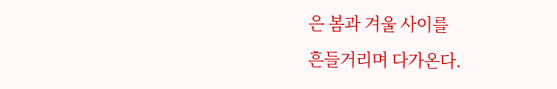은 봄과 겨울 사이를
흔들거리며 다가온다.